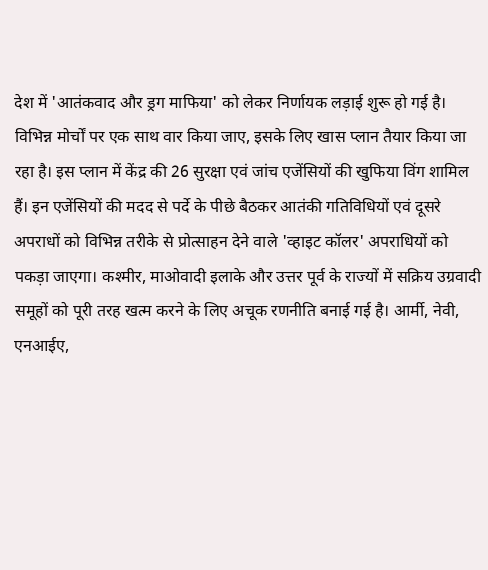देश में 'आतंकवाद और ड्रग माफिया' को लेकर निर्णायक लड़ाई शुरू हो गई है। विभिन्न मोर्चों पर एक साथ वार किया जाए, इसके लिए खास प्लान तैयार किया जा रहा है। इस प्लान में केंद्र की 26 सुरक्षा एवं जांच एजेंसियों की खुफिया विंग शामिल हैं। इन एजेंसियों की मदद से पर्दे के पीछे बैठकर आतंकी गतिविधियों एवं दूसरे अपराधों को विभिन्न तरीके से प्रोत्साहन देने वाले 'व्हाइट कॉलर' अपराधियों को पकड़ा जाएगा। कश्मीर, माओवादी इलाके और उत्तर पूर्व के राज्यों में सक्रिय उग्रवादी समूहों को पूरी तरह खत्म करने के लिए अचूक रणनीति बनाई गई है। आर्मी, नेवी, एनआईए,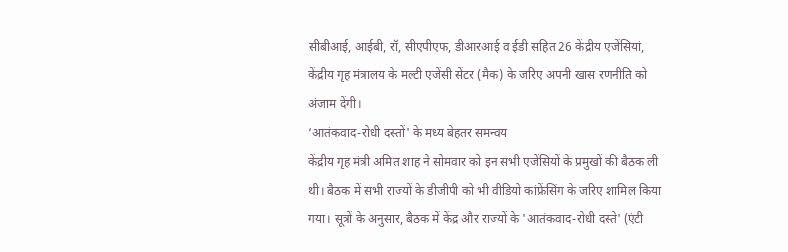सीबीआई, आईबी, रॉ, सीएपीएफ, डीआरआई व ईडी सहित 26 केंद्रीय एजेंसियां, केंद्रीय गृह मंत्रालय के मल्टी एजेंसी सेंटर (मैक) के जरिए अपनी खास रणनीति को अंजाम देंगी।
‘आतंकवाद-रोधी दस्तों' के मध्य बेहतर समन्वय
केंद्रीय गृह मंत्री अमित शाह ने सोमवार को इन सभी एजेंसियों के प्रमुखों की बैठक ली थी। बैठक में सभी राज्यों के डीजीपी को भी वीडियो कांफ्रेंसिंग के जरिए शामिल किया गया। सूत्रों के अनुसार, बैठक में केंद्र और राज्यों के 'आतंकवाद-रोधी दस्ते' (एंटी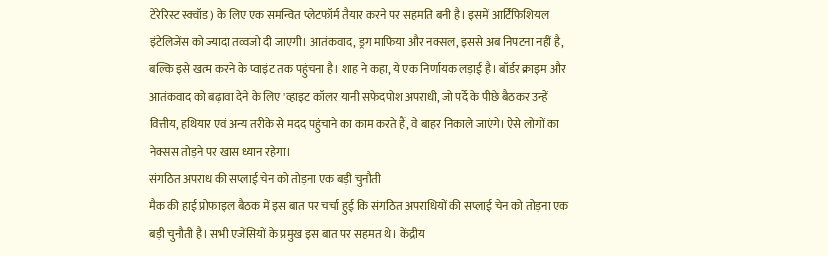टेरेरिस्ट स्क्वॉड) के लिए एक समन्वित प्लेटफॉर्म तैयार करने पर सहमति बनी है। इसमें आर्टिफिशियल इंटेलिजेंस को ज्यादा तव्वजो दी जाएगी। आतंकवाद, ड्रग माफिया और नक्सल, इससे अब निपटना नहीं है, बल्कि इसे खत्म करने के प्वाइंट तक पहुंचना है। शाह ने कहा, ये एक निर्णायक लड़ाई है। बॉर्डर क्राइम और आतंकवाद को बढ़ावा देने के लिए 'व्हाइट कॉलर यानी सफेदपोश अपराधी, जो पर्दे के पीछे बैठकर उन्हें वित्तीय, हथियार एवं अन्य तरीके से मदद पहुंचाने का काम करते हैं, वे बाहर निकाले जाएंगे। ऐसे लोगों का नेक्सस तोड़ने पर खास ध्यान रहेगा।
संगठित अपराध की सप्लाई चेन को तोड़ना एक बड़ी चुनौती
मैक की हाई प्रोफाइल बैठक में इस बात पर चर्चा हुई कि संगठित अपराधियों की सप्लाई चेन को तोड़ना एक बड़ी चुनौती है। सभी एजेंसियों के प्रमुख इस बात पर सहमत थे। केंद्रीय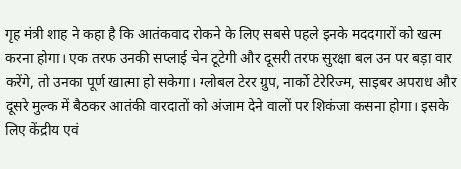गृह मंत्री शाह ने कहा है कि आतंकवाद रोकने के लिए सबसे पहले इनके मददगारों को खत्म करना होगा। एक तरफ उनकी सप्लाई चेन टूटेगी और दूसरी तरफ सुरक्षा बल उन पर बड़ा वार करेंगे, तो उनका पूर्ण खात्मा हो सकेगा। ग्लोबल टेरर ग्रुप, नार्को टेरेरिज्म, साइबर अपराध और दूसरे मुल्क में बैठकर आतंकी वारदातों को अंजाम देने वालों पर शिकंजा कसना होगा। इसके लिए केंद्रीय एवं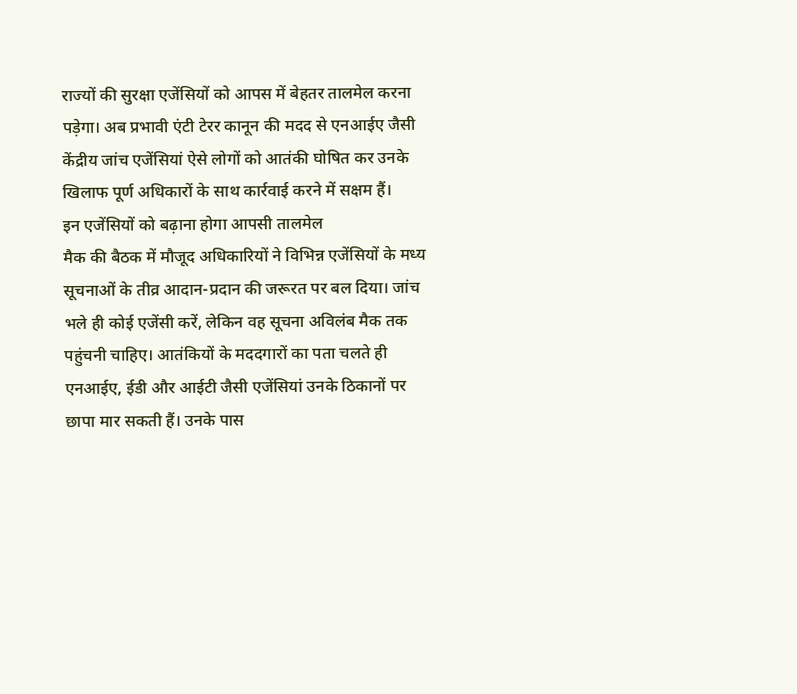राज्यों की सुरक्षा एजेंसियों को आपस में बेहतर तालमेल करना पड़ेगा। अब प्रभावी एंटी टेरर कानून की मदद से एनआईए जैसी केंद्रीय जांच एजेंसियां ऐसे लोगों को आतंकी घोषित कर उनके खिलाफ पूर्ण अधिकारों के साथ कार्रवाई करने में सक्षम हैं।
इन एजेंसियों को बढ़ाना होगा आपसी तालमेल
मैक की बैठक में मौजूद अधिकारियों ने विभिन्न एजेंसियों के मध्य सूचनाओं के तीव्र आदान-प्रदान की जरूरत पर बल दिया। जांच भले ही कोई एजेंसी करें, लेकिन वह सूचना अविलंब मैक तक पहुंचनी चाहिए। आतंकियों के मददगारों का पता चलते ही एनआईए, ईडी और आईटी जैसी एजेंसियां उनके ठिकानों पर छापा मार सकती हैं। उनके पास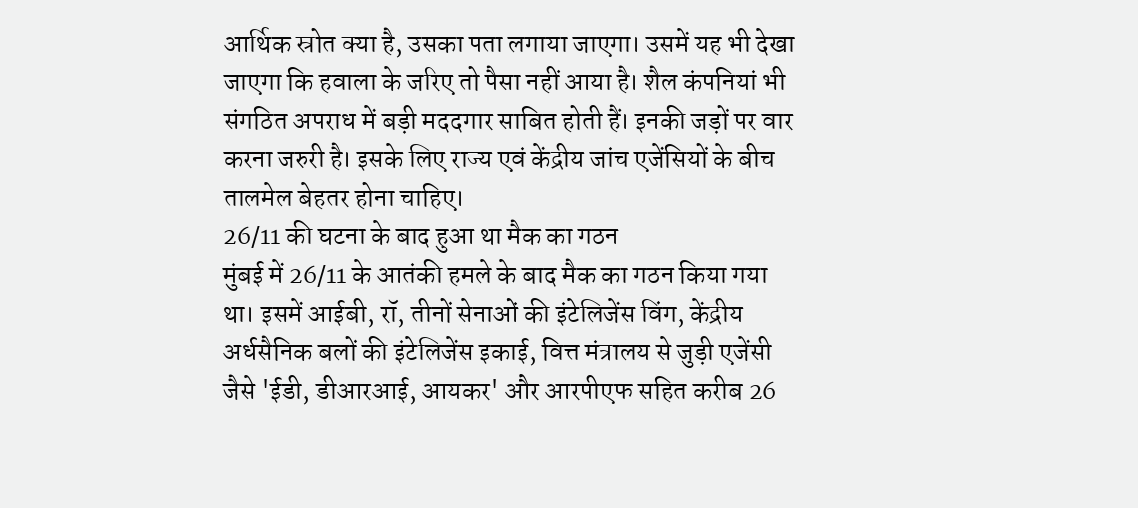आर्थिक स्रोत क्या है, उसका पता लगाया जाएगा। उसमें यह भी देखा जाएगा कि हवाला के जरिए तो पैसा नहीं आया है। शैल कंपनियां भी संगठित अपराध में बड़ी मददगार साबित होती हैं। इनकी जड़ों पर वार करना जरुरी है। इसके लिए राज्य एवं केंद्रीय जांच एजेंसियों के बीच तालमेल बेहतर होना चाहिए।
26/11 की घटना के बाद हुआ था मैक का गठन
मुंबई में 26/11 के आतंकी हमले के बाद मैक का गठन किया गया था। इसमें आईबी, रॉ, तीनों सेनाओं की इंटेलिजेंस विंग, केंद्रीय अर्धसैनिक बलों की इंटेलिजेंस इकाई, वित्त मंत्रालय से जुड़ी एजेंसी जैसे 'ईडी, डीआरआई, आयकर' और आरपीएफ सहित करीब 26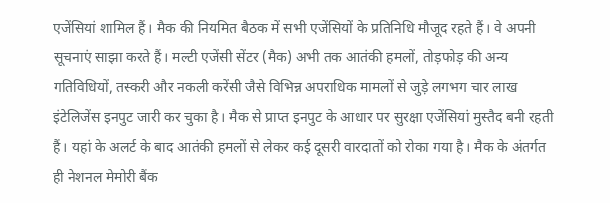एजेंसियां शामिल हैं। मैक की नियमित बैठक में सभी एजेंसियों के प्रतिनिधि मौजूद रहते हैं। वे अपनी सूचनाएं साझा करते हैं। मल्टी एजेंसी सेंटर (मैक) अभी तक आतंकी हमलों, तोड़फोड़ की अन्य गतिविधियों, तस्करी और नकली करेंसी जैसे विभिन्न अपराधिक मामलों से जुड़े लगभग चार लाख इंटेलिजेंस इनपुट जारी कर चुका है। मैक से प्राप्त इनपुट के आधार पर सुरक्षा एजेंसियां मुस्तैद बनी रहती हैं। यहां के अलर्ट के बाद आतंकी हमलों से लेकर कई दूसरी वारदातों को रोका गया है। मैक के अंतर्गत ही नेशनल मेमोरी बैंक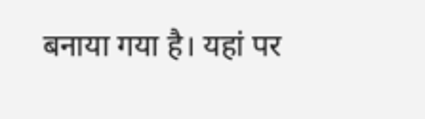बनाया गया है। यहां पर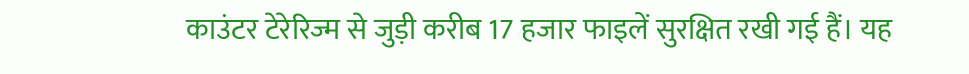काउंटर टेरेरिज्म से जुड़ी करीब 17 हजार फाइलें सुरक्षित रखी गई हैं। यह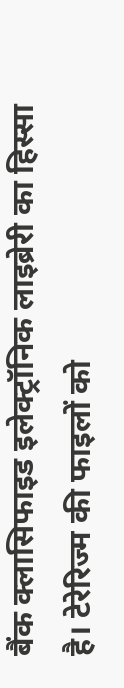बैंक क्लासिफाइड इलेक्ट्रॉनिक लाइब्रेरी का हिस्सा है। टेरेरिज्म की फाइलों को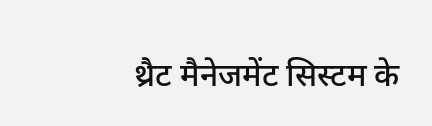थ्रैट मैनेजमेंट सिस्टम के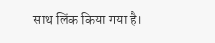साथ लिंक किया गया है।